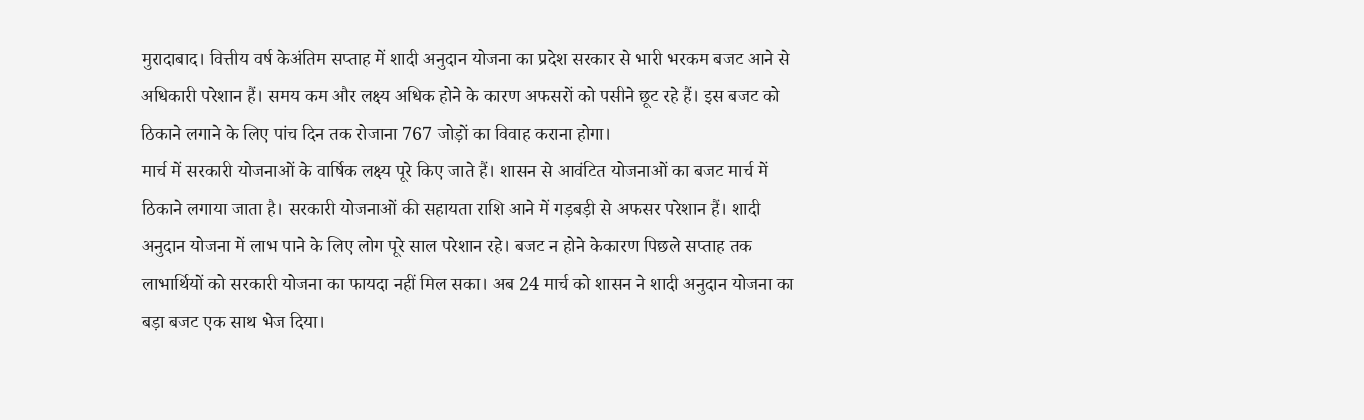मुरादाबाद। वित्तीय वर्ष केअंतिम सप्ताह में शादी अनुदान योजना का प्रदेश सरकार से भारी भरकम बजट आने से अधिकारी परेशान हैं। समय कम और लक्ष्य अधिक होने के कारण अफसरों को पसीने छूट रहे हैं। इस बजट को ठिकाने लगाने के लिए पांच दिन तक रोजाना 767 जोड़ों का विवाह कराना होगा।
मार्च में सरकारी योजनाओं के वार्षिक लक्ष्य पूरे किए जाते हैं। शासन से आवंटित योजनाओं का बजट मार्च में ठिकाने लगाया जाता है। सरकारी योजनाओं की सहायता राशि आने में गड़बड़ी से अफसर परेशान हैं। शादी अनुदान योजना में लाभ पाने के लिए लोग पूरे साल परेशान रहे। बजट न होने केकारण पिछले सप्ताह तक लाभार्थियों को सरकारी योजना का फायदा नहीं मिल सका। अब 24 मार्च को शासन ने शादी अनुदान योजना का बड़ा बजट एक साथ भेज दिया।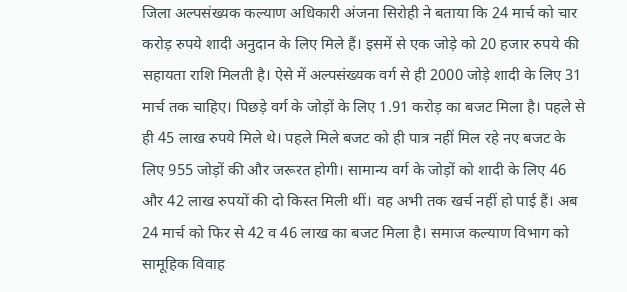जिला अल्पसंख्यक कल्याण अधिकारी अंजना सिरोही ने बताया कि 24 मार्च को चार करोड़ रुपये शादी अनुदान के लिए मिले हैं। इसमें से एक जोड़े को 20 हजार रुपये की सहायता राशि मिलती है। ऐसे में अल्पसंख्यक वर्ग से ही 2000 जोड़े शादी के लिए 31 मार्च तक चाहिए। पिछड़े वर्ग के जोड़ों के लिए 1.91 करोड़ का बजट मिला है। पहले से ही 45 लाख रुपये मिले थे। पहले मिले बजट को ही पात्र नहीं मिल रहे नए बजट के लिए 955 जोड़ों की और जरूरत होगी। सामान्य वर्ग के जोड़ों को शादी के लिए 46 और 42 लाख रुपयों की दो किस्त मिली थीं। वह अभी तक खर्च नहीं हो पाई हैं। अब 24 मार्च को फिर से 42 व 46 लाख का बजट मिला है। समाज कल्याण विभाग को सामूहिक विवाह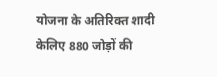योजना के अतिरिक्त शादी केलिए 880 जोड़ों की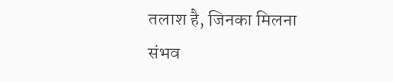तलाश है, जिनका मिलना संभव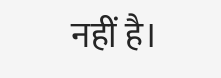नहीं है।